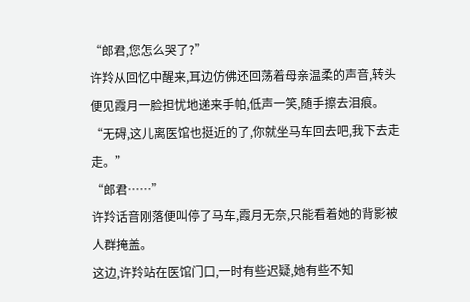“郎君,您怎么哭了?”
许羚从回忆中醒来,耳边仿佛还回荡着母亲温柔的声音,转头便见霞月一脸担忧地递来手帕,低声一笑,随手擦去泪痕。
“无碍,这儿离医馆也挺近的了,你就坐马车回去吧,我下去走走。”
“郎君……”
许羚话音刚落便叫停了马车,霞月无奈,只能看着她的背影被人群掩盖。
这边,许羚站在医馆门口,一时有些迟疑,她有些不知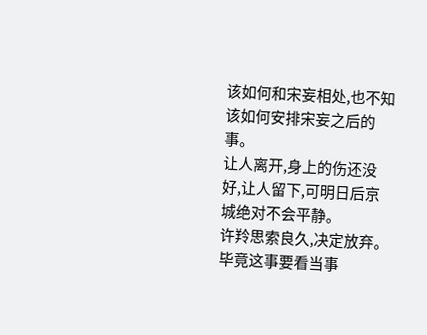该如何和宋妄相处,也不知该如何安排宋妄之后的事。
让人离开,身上的伤还没好,让人留下,可明日后京城绝对不会平静。
许羚思索良久,决定放弃。毕竟这事要看当事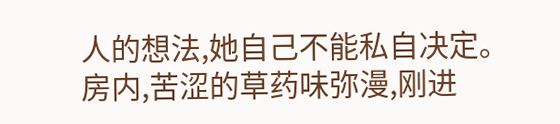人的想法,她自己不能私自决定。
房内,苦涩的草药味弥漫,刚进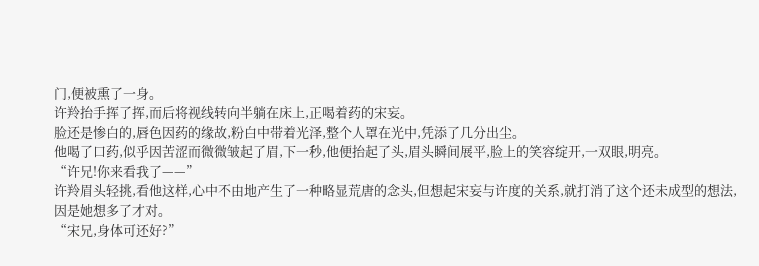门,便被熏了一身。
许羚抬手挥了挥,而后将视线转向半躺在床上,正喝着药的宋妄。
脸还是惨白的,唇色因药的缘故,粉白中带着光泽,整个人罩在光中,凭添了几分出尘。
他喝了口药,似乎因苦涩而微微皱起了眉,下一秒,他便抬起了头,眉头瞬间展平,脸上的笑容绽开,一双眼,明亮。
“许兄!你来看我了——”
许羚眉头轻挑,看他这样,心中不由地产生了一种略显荒唐的念头,但想起宋妄与许度的关系,就打消了这个还未成型的想法,因是她想多了才对。
“宋兄,身体可还好?”